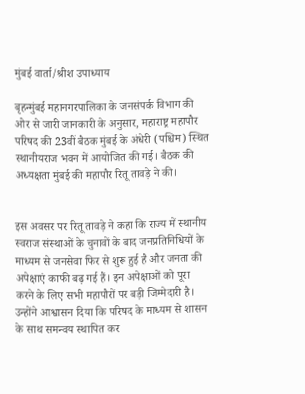मुंबई वार्ता/श्रीश उपाध्याय

बृहन्मुंबई महानगरपालिका के जनसंपर्क विभाग की ओर से जारी जानकारी के अनुसार, महाराष्ट्र महापौर परिषद की 23वीं बैठक मुंबई के अंधेरी (पश्चिम) स्थित स्थानीयराज भवन में आयोजित की गई। बैठक की अध्यक्षता मुंबई की महापौर रितू तावड़े ने की।


इस अवसर पर रितू तावड़े ने कहा कि राज्य में स्थानीय स्वराज संस्थाओं के चुनावों के बाद जनप्रतिनिधियों के माध्यम से जनसेवा फिर से शुरू हुई है और जनता की अपेक्षाएं काफी बढ़ गई हैं। इन अपेक्षाओं को पूरा करने के लिए सभी महापौरों पर बड़ी जिम्मेदारी है। उन्होंने आश्वासन दिया कि परिषद के माध्यम से शासन के साथ समन्वय स्थापित कर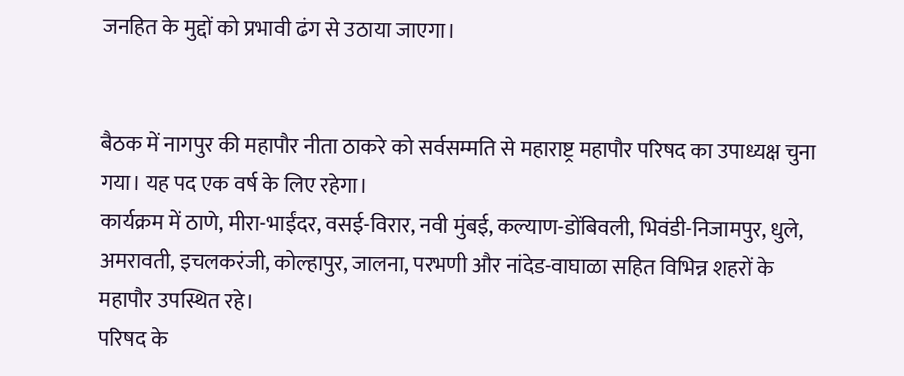जनहित के मुद्दों को प्रभावी ढंग से उठाया जाएगा।


बैठक में नागपुर की महापौर नीता ठाकरे को सर्वसम्मति से महाराष्ट्र महापौर परिषद का उपाध्यक्ष चुना गया। यह पद एक वर्ष के लिए रहेगा।
कार्यक्रम में ठाणे, मीरा-भाईंदर, वसई-विरार, नवी मुंबई, कल्याण-डोंबिवली, भिवंडी-निजामपुर, धुले, अमरावती, इचलकरंजी, कोल्हापुर, जालना, परभणी और नांदेड-वाघाळा सहित विभिन्न शहरों के महापौर उपस्थित रहे।
परिषद के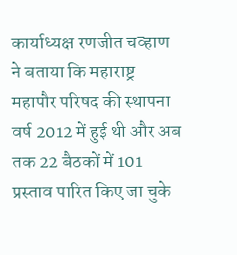कार्याध्यक्ष रणजीत चव्हाण ने बताया कि महाराष्ट्र महापौर परिषद की स्थापना वर्ष 2012 में हुई थी और अब तक 22 बैठकों में 101 प्रस्ताव पारित किए जा चुके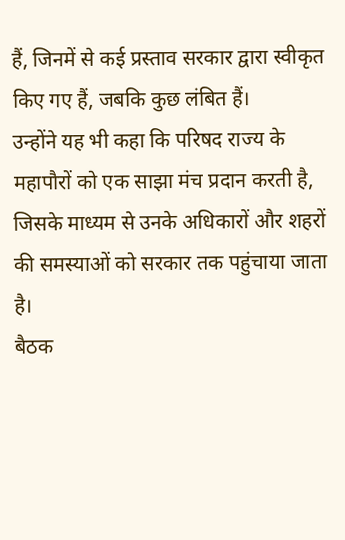हैं, जिनमें से कई प्रस्ताव सरकार द्वारा स्वीकृत किए गए हैं, जबकि कुछ लंबित हैं।
उन्होंने यह भी कहा कि परिषद राज्य के महापौरों को एक साझा मंच प्रदान करती है, जिसके माध्यम से उनके अधिकारों और शहरों की समस्याओं को सरकार तक पहुंचाया जाता है।
बैठक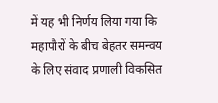में यह भी निर्णय लिया गया कि महापौरों के बीच बेहतर समन्वय के लिए संवाद प्रणाली विकसित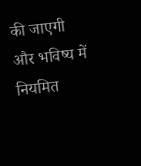की जाएगी और भविष्य में नियमित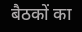बैठकों का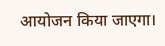आयोजन किया जाएगा।